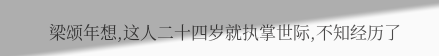梁颂年想,这人二十四岁就执掌世际,不知经历了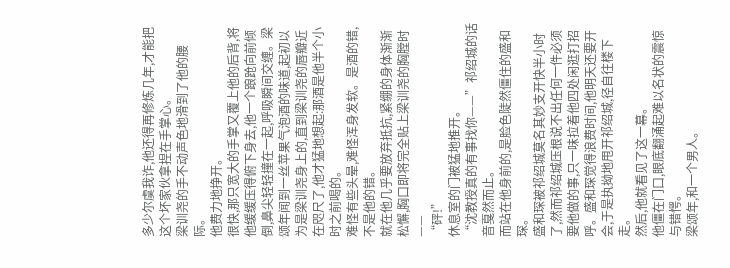多少尔虞我诈,他还得再修炼几年,才能把这个坏家伙拿捏在手掌心。
梁训尧的手不动声色地滑到了他的腰际。
他费力地挣开。
很快,那只宽大的手掌又覆上他的后背,将他缓缓压得俯下身去,他一个踉跄向前倾倒,鼻尖轻轻撞在一起,呼吸瞬间交缠。梁颂年闻到一丝苹果气泡酒的味道,起初以为是梁训尧身上的,直到梁训尧的唇瓣近在咫尺了,他才猛地想起:那酒是他半个小时之前喝的。
难怪有些头晕,难怪浑身发软。是酒的错,不是他的错。
就在他几乎要放弃抵抗,紧绷的身体渐渐松懈,胸口即将完全贴上梁训尧的胸膛时——
“砰!”
休息室的门被猛地推开。
“沈教授真的有事找你——”祁绍城的话音戛然而止。
而站在他身前的,是脸色陡然僵住的盛和琛。
盛和琛被祁绍城莫名其妙支开快半小时了,然而祁绍城压根说不出任何一件必须要他做的事,只一味拉着他四处闲逛打招呼。盛和琛觉得浪费时间,他明天还要开会,于是执拗地甩开祁绍城,径自往楼下走。
然后,他就看见了这一幕。
他僵在门口,眼底翻涌起难以名状的震惊与错愕。
梁颂年,和一个男人。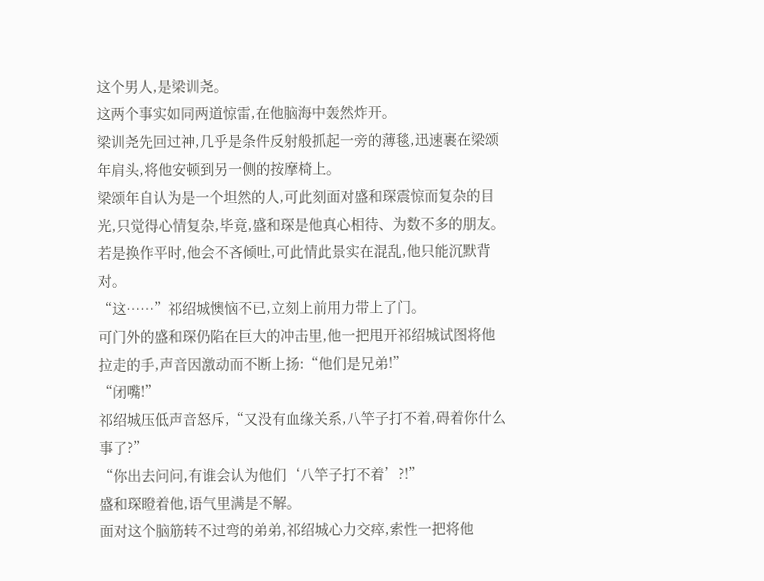这个男人,是梁训尧。
这两个事实如同两道惊雷,在他脑海中轰然炸开。
梁训尧先回过神,几乎是条件反射般抓起一旁的薄毯,迅速裹在梁颂年肩头,将他安顿到另一侧的按摩椅上。
梁颂年自认为是一个坦然的人,可此刻面对盛和琛震惊而复杂的目光,只觉得心情复杂,毕竟,盛和琛是他真心相待、为数不多的朋友。若是换作平时,他会不吝倾吐,可此情此景实在混乱,他只能沉默背对。
“这……”祁绍城懊恼不已,立刻上前用力带上了门。
可门外的盛和琛仍陷在巨大的冲击里,他一把甩开祁绍城试图将他拉走的手,声音因激动而不断上扬:“他们是兄弟!”
“闭嘴!”
祁绍城压低声音怒斥,“又没有血缘关系,八竿子打不着,碍着你什么事了?”
“你出去问问,有谁会认为他们‘八竿子打不着’?!”
盛和琛瞪着他,语气里满是不解。
面对这个脑筋转不过弯的弟弟,祁绍城心力交瘁,索性一把将他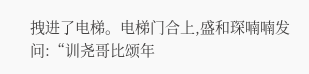拽进了电梯。电梯门合上,盛和琛喃喃发问:“训尧哥比颂年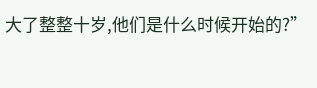大了整整十岁,他们是什么时候开始的?”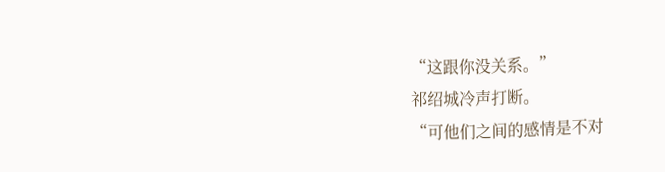“这跟你没关系。”
祁绍城冷声打断。
“可他们之间的感情是不对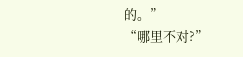的。”
“哪里不对?”